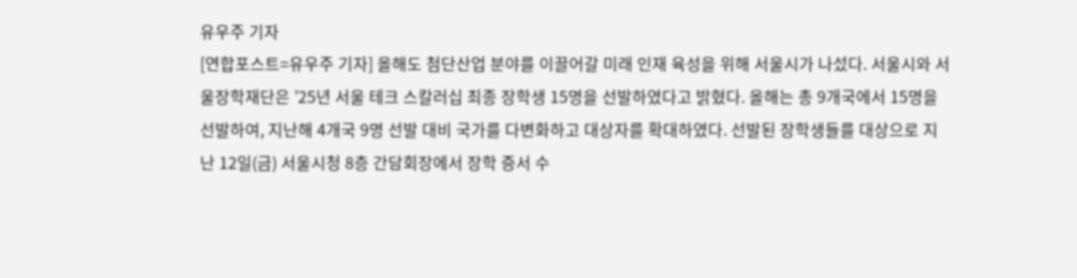유우주 기자
[연합포스트=유우주 기자] 올해도 첨단산업 분야를 이끌어갈 미래 인재 육성을 위해 서울시가 나섰다. 서울시와 서울장학재단은 ’25년 서울 테크 스칼러십 최종 장학생 15명을 선발하였다고 밝혔다. 올해는 총 9개국에서 15명을 선발하여, 지난해 4개국 9명 선발 대비 국가를 다변화하고 대상자를 확대하였다. 선발된 장학생들를 대상으로 지난 12일(금) 서울시청 8층 간담회장에서 장학 증서 수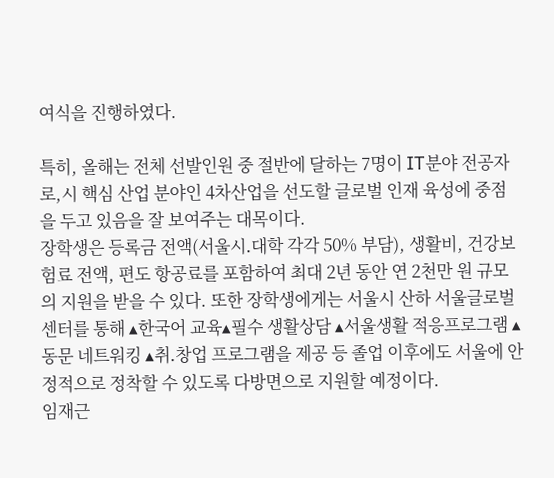여식을 진행하였다.

특히, 올해는 전체 선발인원 중 절반에 달하는 7명이 IT분야 전공자로,시 핵심 산업 분야인 4차산업을 선도할 글로벌 인재 육성에 중점을 두고 있음을 잘 보여주는 대목이다.
장학생은 등록금 전액(서울시․대학 각각 50% 부담), 생활비, 건강보험료 전액, 편도 항공료를 포함하여 최대 2년 동안 연 2천만 원 규모의 지원을 받을 수 있다. 또한 장학생에게는 서울시 산하 서울글로벌센터를 통해 ▴한국어 교육▴필수 생활상담 ▴서울생활 적응프로그램 ▴동문 네트워킹 ▴취․창업 프로그램을 제공 등 졸업 이후에도 서울에 안정적으로 정착할 수 있도록 다방면으로 지원할 예정이다.
임재근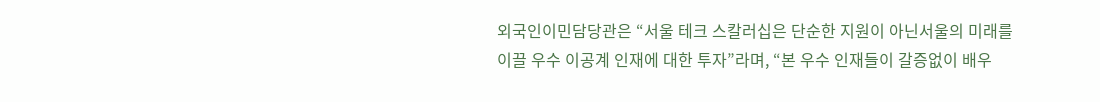외국인이민담당관은 “서울 테크 스칼러십은 단순한 지원이 아닌서울의 미래를 이끌 우수 이공계 인재에 대한 투자”라며, “본 우수 인재들이 갈증없이 배우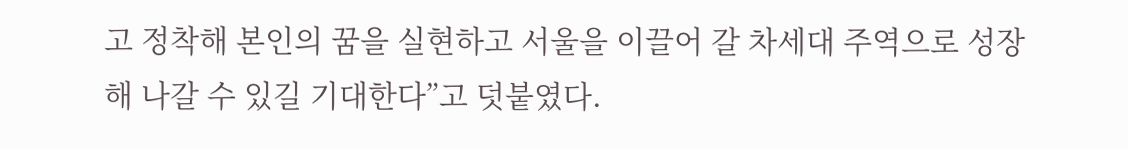고 정착해 본인의 꿈을 실현하고 서울을 이끌어 갈 차세대 주역으로 성장해 나갈 수 있길 기대한다”고 덧붙였다.